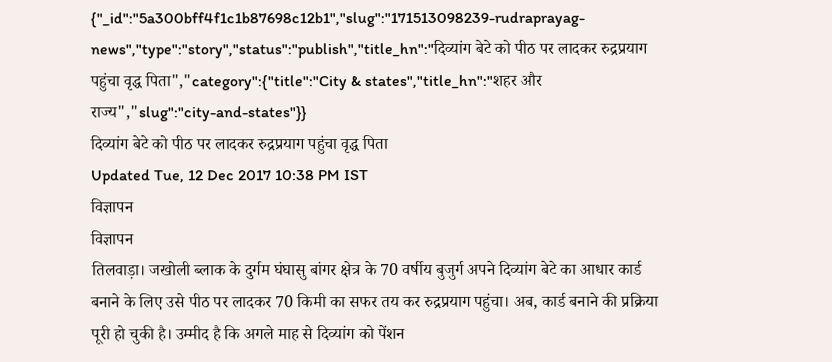{"_id":"5a300bff4f1c1b87698c12b1","slug":"171513098239-rudraprayag-news","type":"story","status":"publish","title_hn":"दिव्यांग बेटे को पीठ पर लादकर रुद्रप्रयाग पहुंचा वृद्ध पिता","category":{"title":"City & states","title_hn":"शहर और राज्य","slug":"city-and-states"}}
दिव्यांग बेटे को पीठ पर लादकर रुद्रप्रयाग पहुंचा वृद्ध पिता
Updated Tue, 12 Dec 2017 10:38 PM IST
विज्ञापन
विज्ञापन
तिलवाड़ा। जखोली ब्लाक के दुर्गम घंघासु बांगर क्षेत्र के 70 वर्षीय बुजुर्ग अपने दिव्यांग बेटे का आधार कार्ड बनाने के लिए उसे पीठ पर लादकर 70 किमी का सफर तय कर रुद्रप्रयाग पहुंचा। अब, कार्ड बनाने की प्रक्रिया पूरी हो चुकी है। उम्मीद है कि अगले माह से दिव्यांग को पेंशन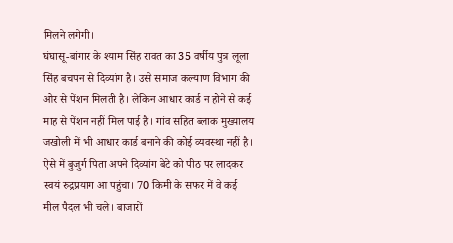मिलने लगेगी।
घंघासू-बांगार के श्याम सिंह रावत का 35 वर्षीय पुत्र लूला सिंह बचपन से दिव्यांग है। उसे समाज कल्याण विभाग की ओर से पेंशन मिलती है। लेकिन आधार कार्ड न होने से कई माह से पेंशन नहीं मिल पाई है। गांव सहित ब्लाक मुख्यालय जखोली में भी आधार कार्ड बनाने की कोई व्यवस्था नहीं है। ऐसे में बुजुर्ग पिता अपने दिव्यांग बेटे को पीठ पर लादकर स्वयं रुद्रप्रयाग आ पहुंचा। 70 किमी के सफर में वे कई मील पैदल भी चले। बाजारों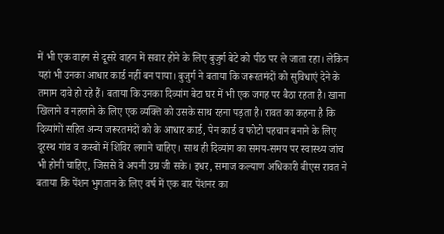में भी एक वाहन से दूसरे वाहन में सवार होने के लिए बुजुर्ग बेटे को पीठ पर ले जाता रहा। लेकिन यहां भी उनका आधार कार्ड नहीं बन पाया। बुजुर्ग ने बताया कि जरूरतमंदों को सुविधाएं देने के तमाम दावे हो रहे हैं। बताया कि उनका दिव्यांग बेटा घर में भी एक जगह पर बैठा रहता है। खाना खिलाने व नहलाने के लिए एक व्यक्ति को उसके साथ रहना पड़ता है। रावत का कहना है कि दिव्यांगों सहित अन्य जरूरतमंदों को के आधार कार्ड, पेन कार्ड व फोटो पहचान बनाने के लिए दूरस्थ गांव व कस्बों में शिविर लगाने चाहिए। साथ ही दिव्यांग का समय-समय पर स्वास्थ्य जांच भी होनी चाहिए, जिससे वे अपनी उम्र जी सके। इधर, समाज कल्याण अधिकारी बीएस रावत ने बताया कि पेंशन भुगतान के लिए वर्ष में एक बार पेंशनर का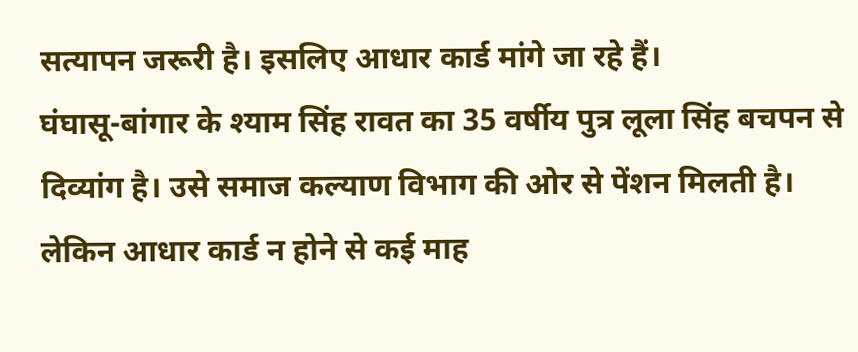सत्यापन जरूरी है। इसलिए आधार कार्ड मांगे जा रहे हैं।
घंघासू-बांगार के श्याम सिंह रावत का 35 वर्षीय पुत्र लूला सिंह बचपन से दिव्यांग है। उसे समाज कल्याण विभाग की ओर से पेंशन मिलती है। लेकिन आधार कार्ड न होने से कई माह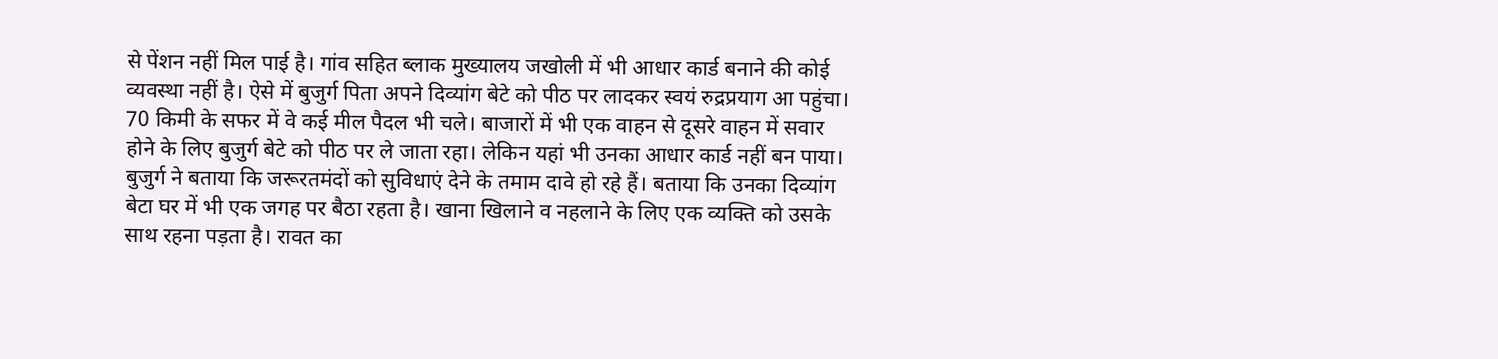से पेंशन नहीं मिल पाई है। गांव सहित ब्लाक मुख्यालय जखोली में भी आधार कार्ड बनाने की कोई व्यवस्था नहीं है। ऐसे में बुजुर्ग पिता अपने दिव्यांग बेटे को पीठ पर लादकर स्वयं रुद्रप्रयाग आ पहुंचा। 70 किमी के सफर में वे कई मील पैदल भी चले। बाजारों में भी एक वाहन से दूसरे वाहन में सवार होने के लिए बुजुर्ग बेटे को पीठ पर ले जाता रहा। लेकिन यहां भी उनका आधार कार्ड नहीं बन पाया। बुजुर्ग ने बताया कि जरूरतमंदों को सुविधाएं देने के तमाम दावे हो रहे हैं। बताया कि उनका दिव्यांग बेटा घर में भी एक जगह पर बैठा रहता है। खाना खिलाने व नहलाने के लिए एक व्यक्ति को उसके साथ रहना पड़ता है। रावत का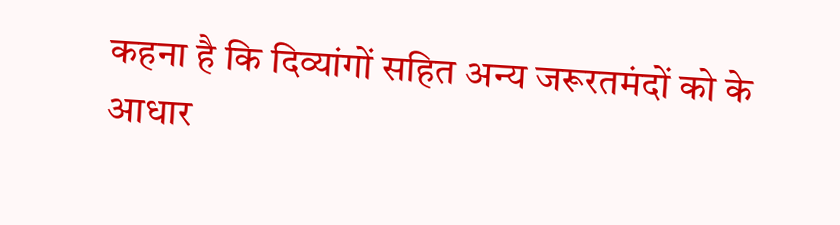कहना है कि दिव्यांगों सहित अन्य जरूरतमंदों को के आधार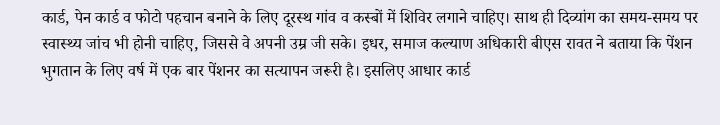कार्ड, पेन कार्ड व फोटो पहचान बनाने के लिए दूरस्थ गांव व कस्बों में शिविर लगाने चाहिए। साथ ही दिव्यांग का समय-समय पर स्वास्थ्य जांच भी होनी चाहिए, जिससे वे अपनी उम्र जी सके। इधर, समाज कल्याण अधिकारी बीएस रावत ने बताया कि पेंशन भुगतान के लिए वर्ष में एक बार पेंशनर का सत्यापन जरूरी है। इसलिए आधार कार्ड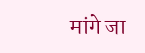मांगे जा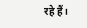रहे हैं।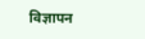विज्ञापन